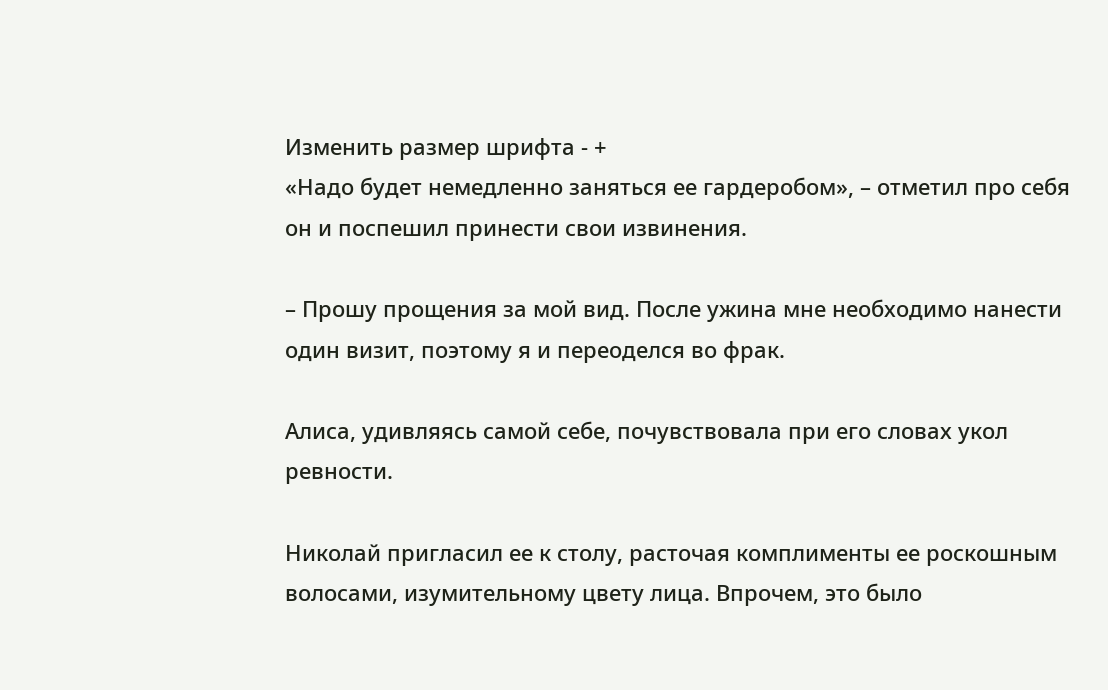Изменить размер шрифта - +
«Надо будет немедленно заняться ее гардеробом», – отметил про себя он и поспешил принести свои извинения.

– Прошу прощения за мой вид. После ужина мне необходимо нанести один визит, поэтому я и переоделся во фрак.

Алиса, удивляясь самой себе, почувствовала при его словах укол ревности.

Николай пригласил ее к столу, расточая комплименты ее роскошным волосами, изумительному цвету лица. Впрочем, это было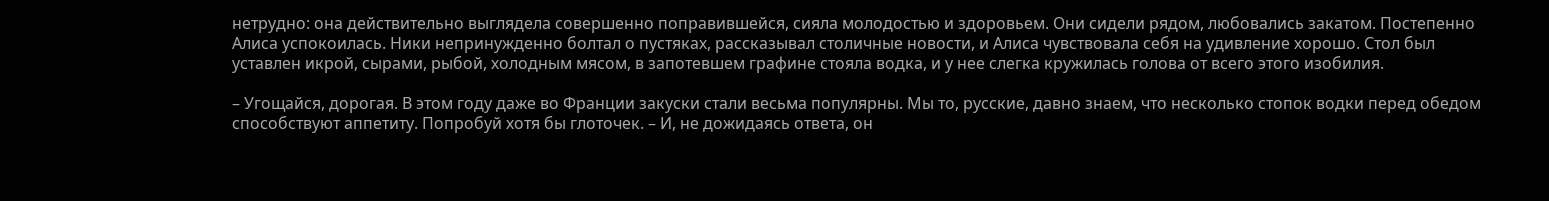нетрудно: она действительно выглядела совершенно поправившейся, сияла молодостью и здоровьем. Они сидели рядом, любовались закатом. Постепенно Алиса успокоилась. Ники непринужденно болтал о пустяках, рассказывал столичные новости, и Алиса чувствовала себя на удивление хорошо. Стол был уставлен икрой, сырами, рыбой, холодным мясом, в запотевшем графине стояла водка, и у нее слегка кружилась голова от всего этого изобилия.

– Угощайся, дорогая. В этом году даже во Франции закуски стали весьма популярны. Мы то, русские, давно знаем, что несколько стопок водки перед обедом способствуют аппетиту. Попробуй хотя бы глоточек. – И, не дожидаясь ответа, он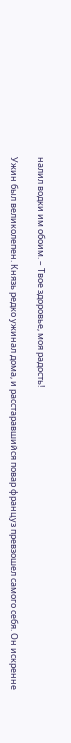налил водки им обоим. – Твое здоровье, моя радость!

Ужин был великолепен. Князь редко ужинал дома, и расстаравшийся повар француз превзошел самого себя. Он искренне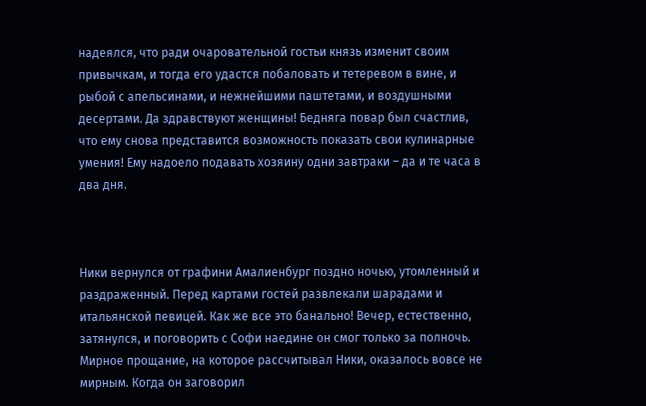надеялся, что ради очаровательной гостьи князь изменит своим привычкам, и тогда его удастся побаловать и тетеревом в вине, и рыбой с апельсинами, и нежнейшими паштетами, и воздушными десертами. Да здравствуют женщины! Бедняга повар был счастлив, что ему снова представится возможность показать свои кулинарные умения! Ему надоело подавать хозяину одни завтраки – да и те часа в два дня.



Ники вернулся от графини Амалиенбург поздно ночью, утомленный и раздраженный. Перед картами гостей развлекали шарадами и итальянской певицей. Как же все это банально! Вечер, естественно, затянулся, и поговорить с Софи наедине он смог только за полночь. Мирное прощание, на которое рассчитывал Ники, оказалось вовсе не мирным. Когда он заговорил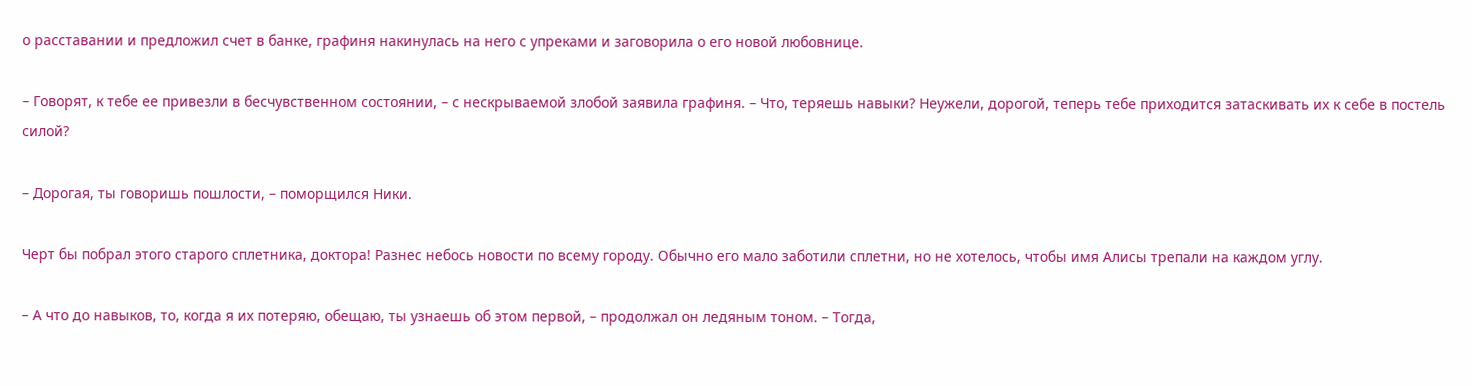о расставании и предложил счет в банке, графиня накинулась на него с упреками и заговорила о его новой любовнице.

– Говорят, к тебе ее привезли в бесчувственном состоянии, – с нескрываемой злобой заявила графиня. – Что, теряешь навыки? Неужели, дорогой, теперь тебе приходится затаскивать их к себе в постель силой?

– Дорогая, ты говоришь пошлости, – поморщился Ники.

Черт бы побрал этого старого сплетника, доктора! Разнес небось новости по всему городу. Обычно его мало заботили сплетни, но не хотелось, чтобы имя Алисы трепали на каждом углу.

– А что до навыков, то, когда я их потеряю, обещаю, ты узнаешь об этом первой, – продолжал он ледяным тоном. – Тогда,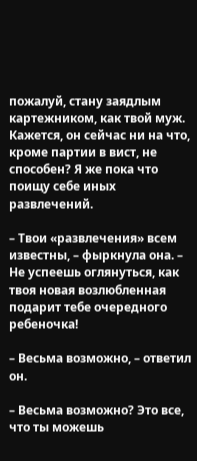пожалуй, стану заядлым картежником, как твой муж. Кажется, он сейчас ни на что, кроме партии в вист, не способен? Я же пока что поищу себе иных развлечений.

– Твои «развлечения» всем известны, – фыркнула она. – Не успеешь оглянуться, как твоя новая возлюбленная подарит тебе очередного ребеночка!

– Весьма возможно, – ответил он.

– Весьма возможно? Это все, что ты можешь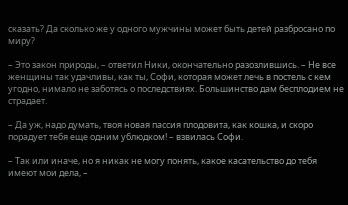сказать? Да сколько же у одного мужчины может быть детей разбросано по миру?

– Это закон природы, – ответил Ники, окончательно разозлившись. – Не все женщины так удачливы, как ты, Софи, которая может лечь в постель с кем угодно, нимало не заботясь о последствиях. Большинство дам бесплодием не страдает.

– Да уж, надо думать, твоя новая пассия плодовита, как кошка, и скоро порадует тебя еще одним ублюдком! – взвилась Софи.

– Так или иначе, но я никак не могу понять, какое касательство до тебя имеют мои дела, –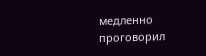медленно проговорил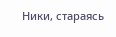Ники, стараясь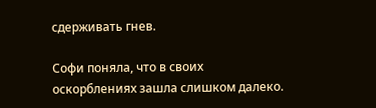сдерживать гнев.

Софи поняла, что в своих оскорблениях зашла слишком далеко.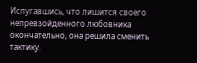Испугавшись, что лишится своего непревзойденного любовника окончательно, она решила сменить тактику.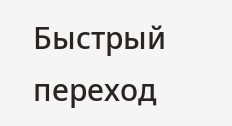Быстрый переход